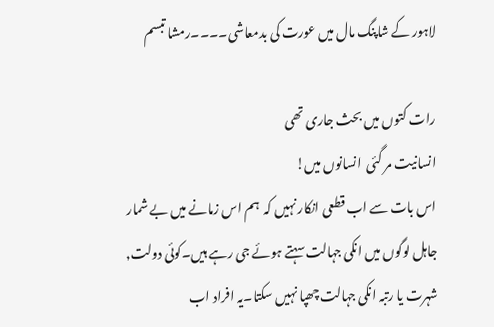لاہور کے شاپنگ مال میں عورت کی بدمعاشی۔۔۔۔رمشا تبسم

رات کتوں میں بحث جاری تھی
انسانیت مر گئی  انسانوں میں!
اس بات سے اب قطعی انکار نہیں کہ  ہم اس زمانے میں بے شمار جاہل لوگوں میں انکی جہالت سہتے ہوئے جی رہے ہیں۔کوئی دولت, شہرت یا رتبہ انکی جہالت چھپا نہیں سکتا۔یہ افراد اب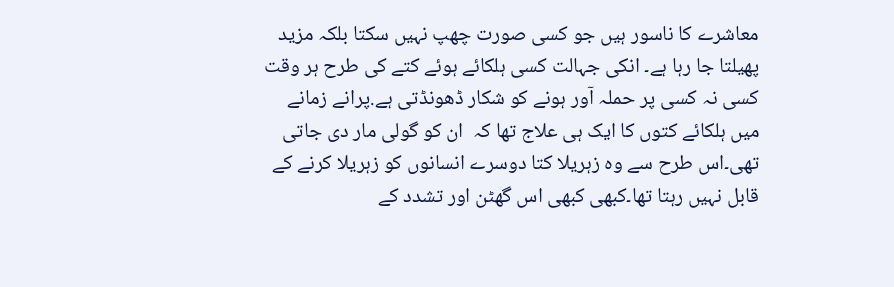معاشرے کا ناسور ہیں جو کسی صورت چھپ نہیں سکتا بلکہ مزید پھیلتا جا رہا ہے۔ انکی جہالت کسی ہلکائے ہوئے کتے کی طرح ہر وقت کسی نہ کسی پر حملہ آور ہونے کو شکار ڈھونڈتی ہے.پرانے زمانے میں ہلکائے کتوں کا ایک ہی علاج تھا کہ  ان کو گولی مار دی جاتی تھی۔اس طرح سے وہ زہریلا کتا دوسرے انسانوں کو زہریلا کرنے کے قابل نہیں رہتا تھا۔کبھی کبھی اس گھٹن اور تشدد کے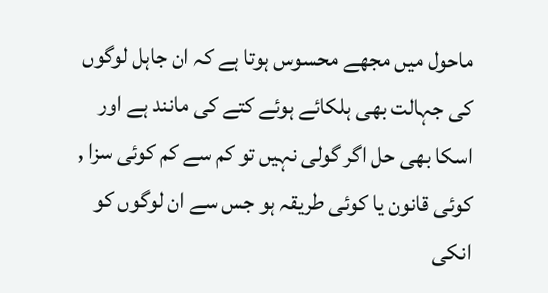ماحول میں مجھے محسوس ہوتا ہے کہ ان جاہل لوگوں کی جہالت بھی ہلکائے ہوئے کتے کی مانند ہے اور اسکا بھی حل اگر گولی نہیں تو کم سے کم کوئی سزا , کوئی قانون یا کوئی طریقہ ہو جس سے ان لوگوں کو انکی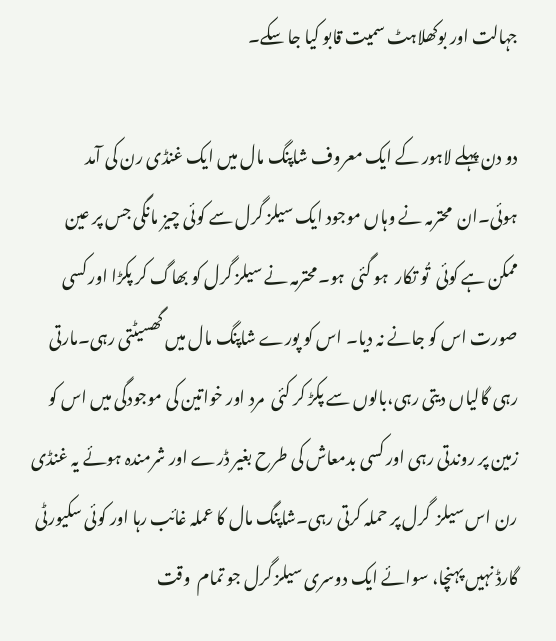جہالت اور بوکھلاہٹ سمیت قابو کیا جا سکے۔

دو دن پہلے لاہور کے ایک معروف شاپنگ مال میں ایک غنڈی رن کی آمد ہوئی۔ان  محترمہ نے وہاں موجود ایک سیلز گرل سے کوئی چیز مانگی جس پر عین ممکن ہے کوئی  تُو تکار  ہو گئی  ہو۔محترمہ نے سیلز گرل کو بھاگ کر پکڑا اور کسی صورت اس کو جانے نہ دیا۔ اس کو پورے شاپنگ مال میں گھسیٹتی رہی۔مارتی رہی گالیاں دیتی رہی،بالوں سے پکڑ کر کئی  مرد اور خواتین کی موجودگی میں اس کو زمین پر روندتی رہی اور کسی بدمعاش کی طرح بغیر ڈرے اور شرمندہ ہوئے یہ غنڈی رن اس سیلز  گرل پر حملہ کرتی رہی۔شاپنگ مال کا عملہ غائب رہا اور کوئی سکیورٹی گارڈ نہیں پہنچا، سوائے ایک دوسری سیلز گرل جو تمام  وقت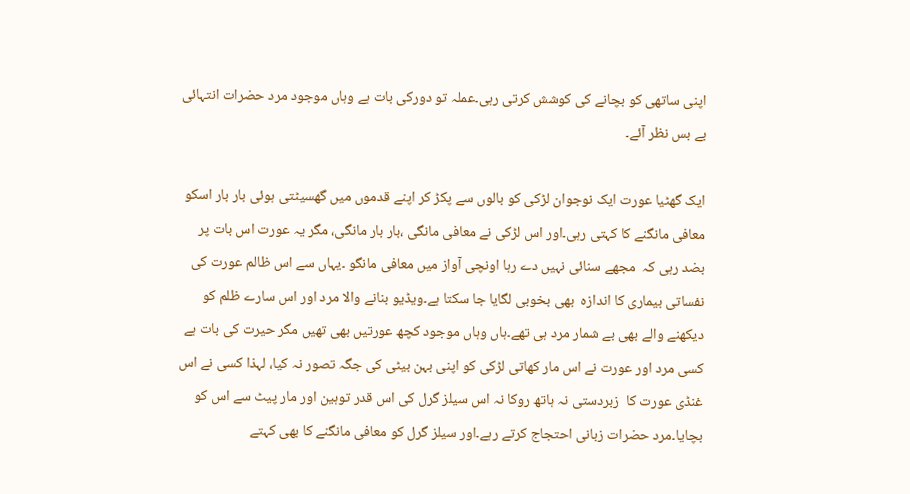اپنی ساتھی کو بچانے کی کوشش کرتی رہی۔عملہ تو دورکی بات ہے وہاں موجود مرد حضرات انتہائی بے بس نظر آئے۔

ایک گھٹیا عورت ایک نوجوان لڑکی کو بالوں سے پکڑ کر اپنے قدموں میں گھسیٹتی ہوئی بار بار اسکو معافی مانگنے کا کہتی رہی۔اور اس لڑکی نے معافی مانگی ،بار بار مانگی، مگر یہ عورت اس بات پر بضد رہی کہ  مجھے سنائی نہیں دے رہا اونچی آواز میں معافی مانگو ۔یہاں سے اس ظالم عورت کی نفساتی بیماری کا اندازہ  بھی بخوبی لگایا جا سکتا ہے۔ویڈیو بنانے والا مرد اور اس سارے ظلم کو دیکھنے والے بھی بے شمار مرد ہی تھے۔ہاں وہاں موجود کچھ عورتیں بھی تھیں مگر حیرت کی بات ہے کسی مرد اور عورت نے اس مار کھاتی لڑکی کو اپنی بہن بیٹی کی جگہ تصور نہ کیا، لہذا کسی نے اس غنڈی عورت کا  زبردستی نہ ہاتھ روکا نہ اس سیلز گرل کی اس قدر توہین اور مار پیٹ سے اس کو بچایا۔مرد حضرات زبانی احتجاج کرتے رہے۔اور سیلز گرل کو معافی مانگنے کا بھی کہتے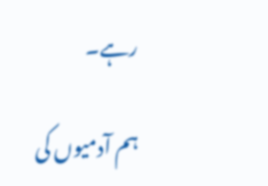رہے۔

ہم آدمیوں کی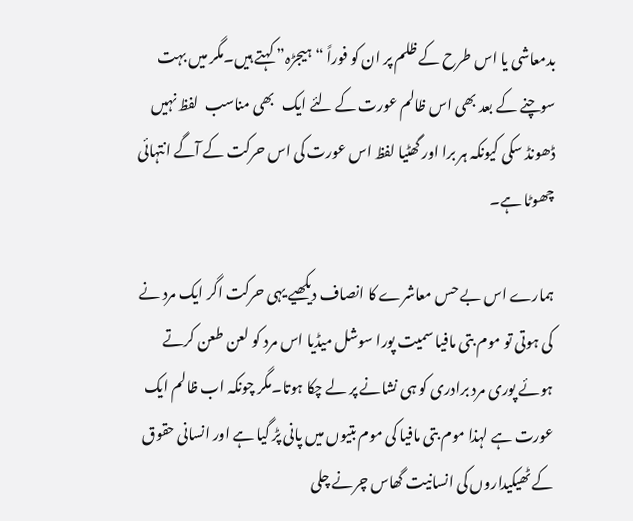بدمعاشی یا اس طرح کے ظلم پر ان کو فوراً “ہیجڑہ” کہتے ہیں۔مگر میں بہت سوچنے کے بعد بھی اس ظالم عورت کے لئے ایک   بھی مناسب  لفظ نہیں ڈھونڈ سکی کیونکہ ہر برا اور گھٹیا لفظ اس عورت کی اس حرکت کے آگے انتہائی چھوٹا ہے۔

ہمارے اس بے حس معاشرے کا انصاف دیکھیے یہی حرکت اگر ایک مرد نے کی ہوتی تو موم بتی مافیا سمیت پورا سوشل میڈیا اس مرد کو لعن طعن کرتے ہوئے پوری مرد برادری کو ہی نشانے پر لے چکا ہوتا۔مگر چونکہ اب ظالم ایک عورت ہے لہذا موم بتی مافیا کی موم بتیوں میں پانی پڑ گیا ہے اور انسانی حقوق کے ٹھیکیداروں کی انسانیت گھاس چرنے چلی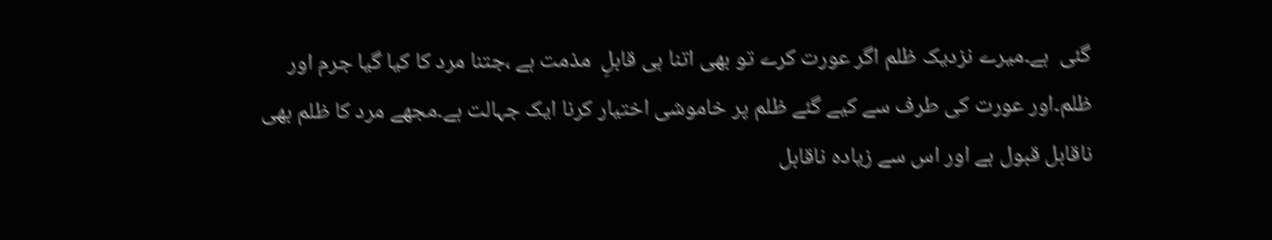گئی  ہے۔میرے نزدیک ظلم اگر عورت کرے تو بھی اتنا ہی قابلِ  مذمت ہے ،جتنا مرد کا کیا گیا جرم اور ظلم۔اور عورت کی طرف سے کیے گئے ظلم پر خاموشی اختیار کرنا ایک جہالت ہے۔مجھے مرد کا ظلم بھی ناقابل قبول ہے اور اس سے زیادہ ناقابل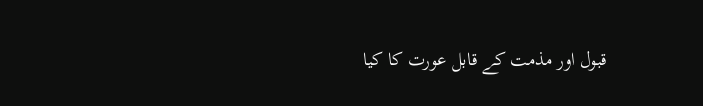قبول اور مذمت کے قابل عورت کا کیا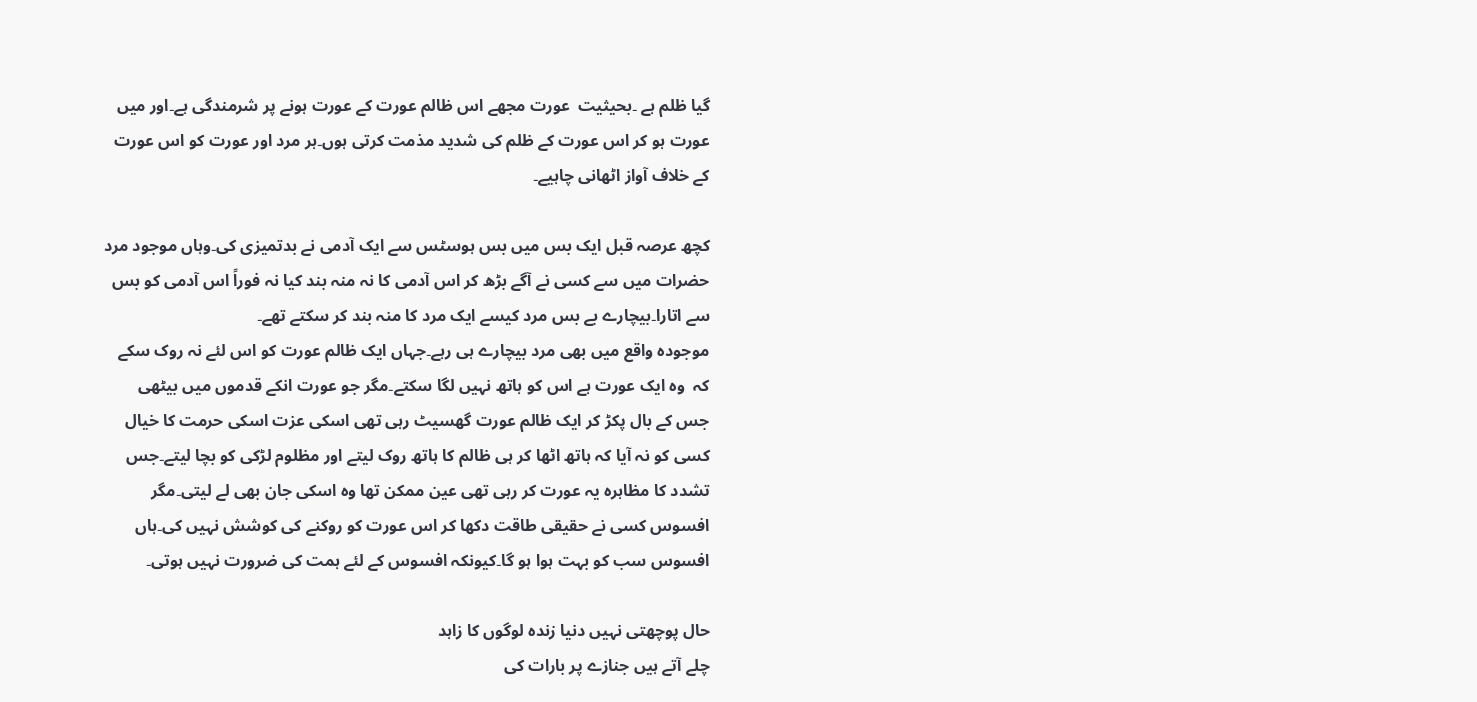گیا ظلم ہے ۔بحیثیت  عورت مجھے اس ظالم عورت کے عورت ہونے پر شرمندگی ہے۔اور میں عورت ہو کر اس عورت کے ظلم کی شدید مذمت کرتی ہوں۔ہر مرد اور عورت کو اس عورت کے خلاف آواز اٹھانی چاہیے۔

کچھ عرصہ قبل ایک بس میں بس ہوسٹس سے ایک آدمی نے بدتمیزی کی۔وہاں موجود مرد حضرات میں سے کسی نے آگے بڑھ کر اس آدمی کا نہ منہ بند کیا نہ فوراً اس آدمی کو بس سے اتارا۔بیچارے بے بس مرد کیسے ایک مرد کا منہ بند کر سکتے تھے۔
موجودہ واقع میں بھی مرد بیچارے ہی رہے۔جہاں ایک ظالم عورت کو اس لئے نہ روک سکے کہ  وہ ایک عورت ہے اس کو ہاتھ نہیں لگا سکتے۔مگر جو عورت انکے قدموں میں بیٹھی جس کے بال پکڑ کر ایک ظالم عورت گھسیٹ رہی تھی اسکی عزت اسکی حرمت کا خیال کسی کو نہ آیا کہ ہاتھ اٹھا کر ہی ظالم کا ہاتھ روک لیتے اور مظلوم لڑکی کو بچا لیتے۔جس تشدد کا مظاہرہ یہ عورت کر رہی تھی عین ممکن تھا وہ اسکی جان بھی لے لیتی۔مگر افسوس کسی نے حقیقی طاقت دکھا کر اس عورت کو روکنے کی کوشش نہیں کی۔ہاں افسوس سب کو بہت ہوا ہو گا۔کیونکہ افسوس کے لئے ہمت کی ضرورت نہیں ہوتی۔

حال پوچھتی نہیں دنیا زندہ لوگوں کا زاہد
چلے آتے ہیں جنازے پر بارات کی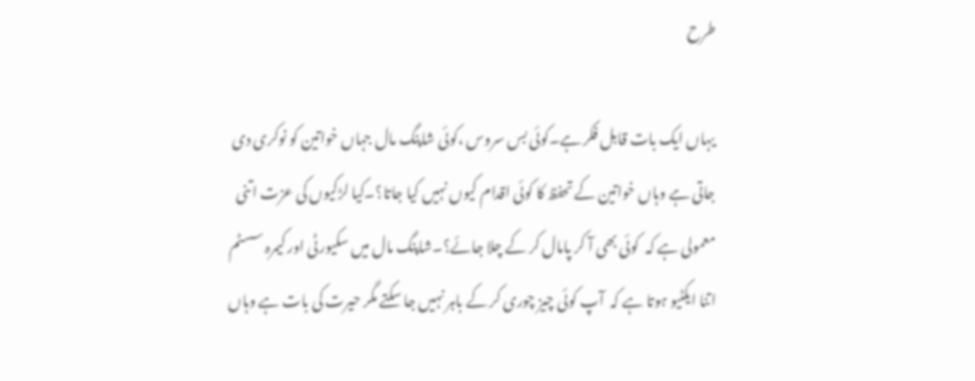طرح

یہاں ایک بات قابل فکر ہے۔کوئی بس سروس ،کوئی شاپنگ مال جہاں خواتین کو نوکری دی جاتی ہے وہاں خواتین کے تحفظ کا کوئی اقدام کیوں نہیں کیا جاتا؟۔کیا لڑکیوں کی عزت اتنی معمولی ہے کہ  کوئی بھی آ کر پامال کر کے چلا جائے؟۔شاپنگ مال میں سکیورٹی اور کیمرہ سسٹم اتنا ایکٹیو ہوتا ہے کہ  آپ کوئی چیز چوری کر کے باہر نہیں جا سکتے مگر حیرت کی بات ہے وہاں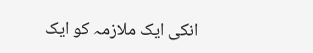انکی ایک ملازمہ کو ایک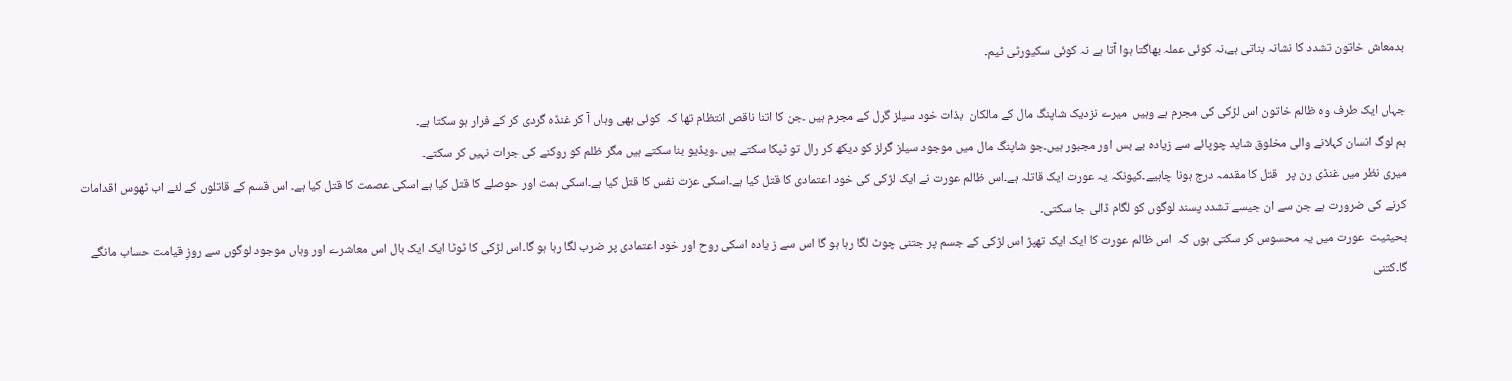بدمعاش خاتون تشدد کا نشانہ بناتی ہے،نہ کوئی عملہ بھاگتا ہوا آتا ہے نہ کوئی سکیورٹی ٹیم۔

جہاں ایک طرف وہ ظالم خاتون اس لڑکی کی مجرم ہے وہیں  میرے نزدیک شاپنگ مال کے مالکان  بذات خود سیلز گرل کے مجرم ہیں ۔جن کا اتنا ناقص انتظام تھا کہ  کوئی بھی وہاں آ کر غنڈہ گردی کر کے فرار ہو سکتا ہے۔
ہم لوگ انسان کہلانے والی مخلوق شاید چوپائے سے زیادہ بے بس اور مجبور ہیں۔جو شاپنگ مال میں موجود سیلز گرلز کو دیکھ کر رال تو ٹپکا سکتے ہیں ۔ویڈیو بنا سکتے ہیں مگر ظلم کو روکنے کی جرات نہیں کر سکتے۔
میری نظر میں غنڈی رن پر   قتل کا مقدمہ درج ہونا چاہیے۔کیونکہ یہ عورت ایک قاتلہ ہے۔اس ظالم عورت نے ایک لڑکی کی خود اعتمادی کا قتل کیا ہے۔اسکی عزت نفس کا قتل کیا ہے۔اسکی ہمت اور حوصلے کا قتل کیا ہے اسکی عصمت کا قتل کیا ہے۔ اس قسم کے قاتلوں کے لئے اب ٹھوس اقدامات کرنے کی ضرورت ہے جن سے ان جیسے تشدد پسند لوگوں کو لگام ڈالی جا سکتی۔
بحیثیت  عورت میں یہ محسوس کر سکتی ہوں کہ  اس ظالم عورت کا ایک ایک تھپڑ اس لڑکی کے جسم پر جتنی چوٹ لگا رہا ہو گا اس سے ز یادہ اسکی روح اور خود اعتمادی پر ضرب لگا رہا ہو گا۔اس لڑکی کا ٹوٹا ایک ایک بال اس معاشرے اور وہاں موجود لوگوں سے روزِ قیامت حساب مانگے گا۔کتنی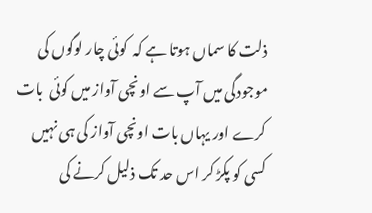ذلت کا سماں ہوتا ہے کہ  کوئی چار لوگوں کی موجودگی میں آپ سے اونچی آواز میں کوئی  بات کرے اور یہاں بات اونچی آواز کی ہی نہیں کسی کو پکڑ کر اس حد تک ذلیل کرنے کی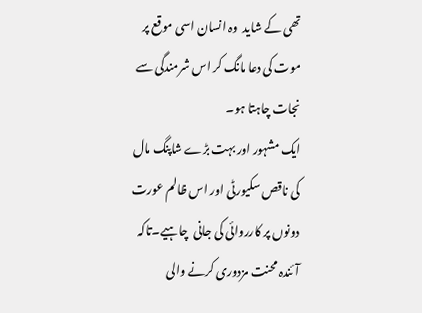تھی کے شاید  وہ انسان اسی موقع پر موت کی دعا مانگ کر اس شرمندگی سے نجات چاہتا ہو۔
ایک مشہور اور بہت بڑے شاپنگ مال کی ناقص سکیورٹی اور اس ظالم عورت دونوں پر کارروائی کی جانی  چاہیے۔تاکہ آئندہ محنت مزدوری کرنے والی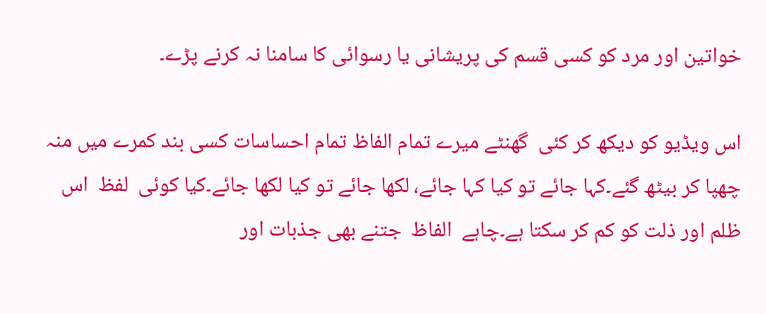خواتین اور مرد کو کسی قسم کی پریشانی یا رسوائی کا سامنا نہ کرنے پڑے۔

اس ویڈیو کو دیکھ کر کئی  گھنٹے میرے تمام الفاظ تمام احساسات کسی بند کمرے میں منہ چھپا کر بیٹھ گئے۔کہا جائے تو کیا کہا جائے، لکھا جائے تو کیا لکھا جائے۔کیا کوئی  لفظ  اس ظلم اور ذلت کو کم کر سکتا ہے۔چاہے  الفاظ  جتنے بھی جذبات اور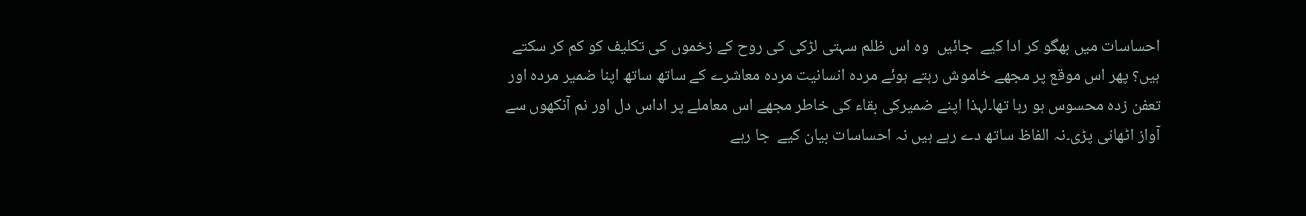احساسات میں بھگو کر ادا کیے  جائیں  وہ اس ظلم سہتی لڑکی کی روح کے زخموں کی تکلیف کو کم کر سکتے ہیں؟ پھر اس موقع پر مجھے خاموش رہتے ہوئے مردہ انسانیت مردہ معاشرے کے ساتھ ساتھ اپنا ضمیر مردہ اور تعفن زدہ محسوس ہو رہا تھا۔لہذا اپنے ضمیرکی بقاء کی خاطر مجھے اس معاملے پر اداس دل اور نم آنکھوں سے آواز اٹھانی پڑی۔نہ الفاظ ساتھ دے رہے ہیں نہ احساسات بیان کیے  جا رہے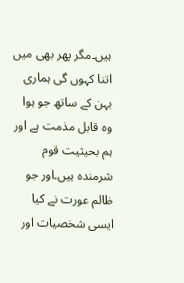ہیں۔مگر پھر بھی میں اتنا کہوں گی ہماری بہن کے ساتھ جو ہوا وہ قابل مذمت ہے اور ہم بحیثیت قوم شرمندہ ہیں۔اور جو ظالم عورت نے کیا ایسی شخصیات اور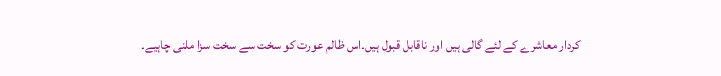کردار معاشرے کے لئے گالی ہیں اور ناقابل قبول ہیں۔اس ظالم عورت کو سخت سے سخت سزا ملنی چاہیے۔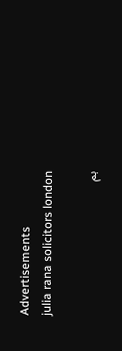Advertisements
julia rana solicitors london

ہم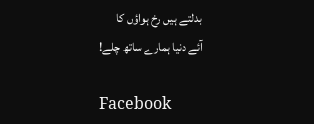بدلتے ہیں رخ ہواؤں کا
آئے دنیا ہمارے ساتھ چلے!

Facebook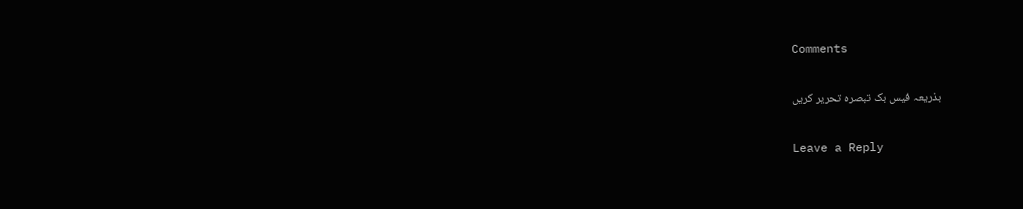Comments

بذریعہ فیس بک تبصرہ تحریر کریں

Leave a Reply